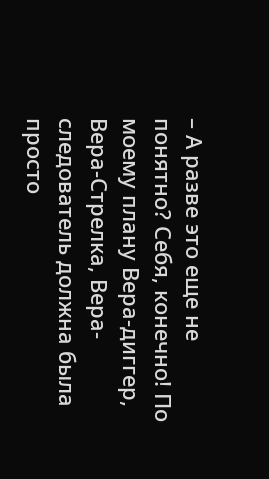– А разве это еще не понятно? Себя, конечно! По моему плану Вера-диггер, Вера-Стрелка, Вера-следователь должна была просто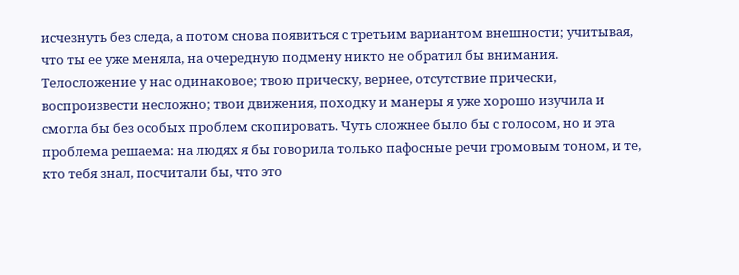исчезнуть без следа, а потом снова появиться с третьим вариантом внешности; учитывая, что ты ее уже меняла, на очередную подмену никто не обратил бы внимания. Телосложение у нас одинаковое; твою прическу, вернее, отсутствие прически, воспроизвести несложно; твои движения, походку и манеры я уже хорошо изучила и смогла бы без особых проблем скопировать. Чуть сложнее было бы с голосом, но и эта проблема решаема: на людях я бы говорила только пафосные речи громовым тоном, и те, кто тебя знал, посчитали бы, что это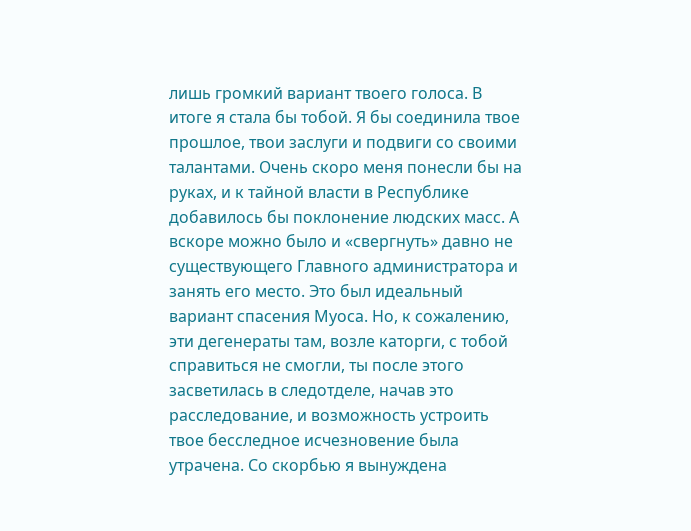лишь громкий вариант твоего голоса. В итоге я стала бы тобой. Я бы соединила твое прошлое, твои заслуги и подвиги со своими талантами. Очень скоро меня понесли бы на руках, и к тайной власти в Республике добавилось бы поклонение людских масс. А вскоре можно было и «свергнуть» давно не существующего Главного администратора и занять его место. Это был идеальный вариант спасения Муоса. Но, к сожалению, эти дегенераты там, возле каторги, с тобой справиться не смогли, ты после этого засветилась в следотделе, начав это расследование, и возможность устроить твое бесследное исчезновение была утрачена. Со скорбью я вынуждена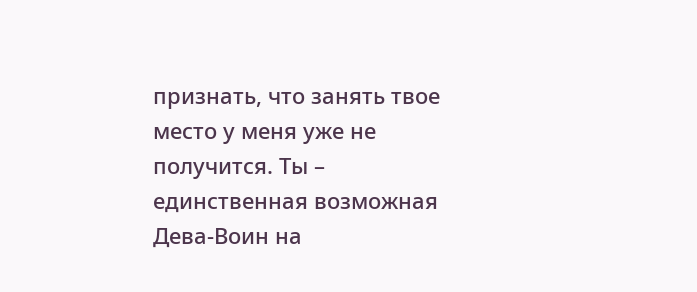признать, что занять твое место у меня уже не получится. Ты – единственная возможная Дева-Воин на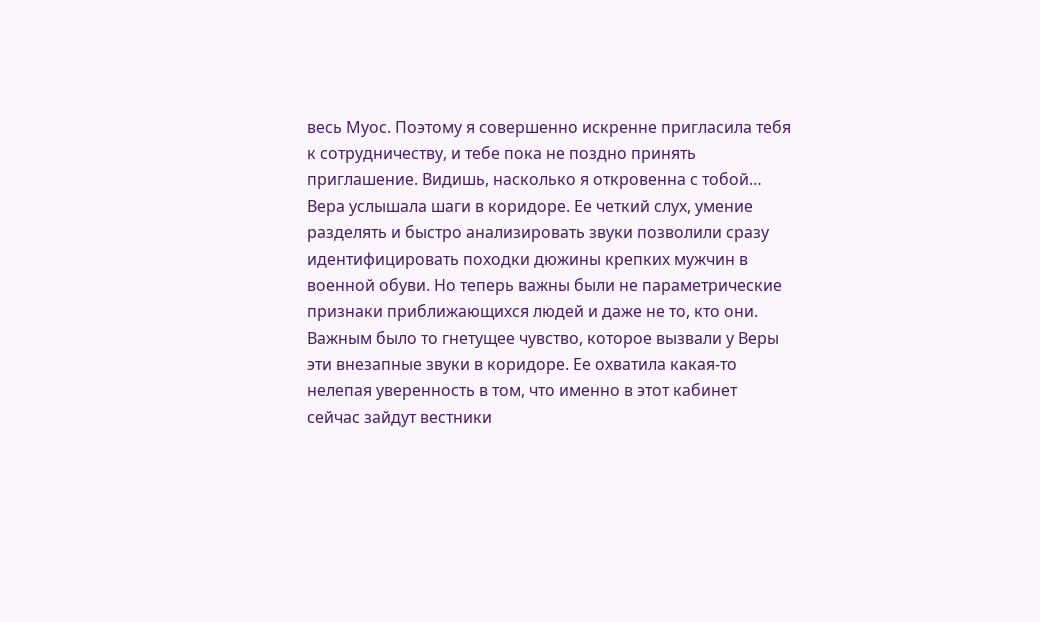весь Муос. Поэтому я совершенно искренне пригласила тебя к сотрудничеству, и тебе пока не поздно принять приглашение. Видишь, насколько я откровенна с тобой…
Вера услышала шаги в коридоре. Ее четкий слух, умение разделять и быстро анализировать звуки позволили сразу идентифицировать походки дюжины крепких мужчин в военной обуви. Но теперь важны были не параметрические признаки приближающихся людей и даже не то, кто они. Важным было то гнетущее чувство, которое вызвали у Веры эти внезапные звуки в коридоре. Ее охватила какая-то нелепая уверенность в том, что именно в этот кабинет сейчас зайдут вестники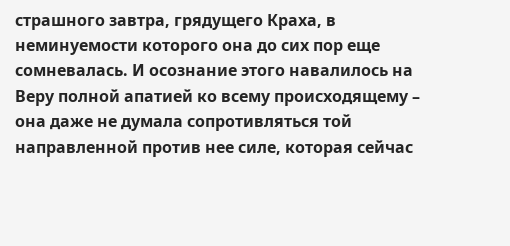страшного завтра, грядущего Краха, в неминуемости которого она до сих пор еще сомневалась. И осознание этого навалилось на Веру полной апатией ко всему происходящему – она даже не думала сопротивляться той направленной против нее силе, которая сейчас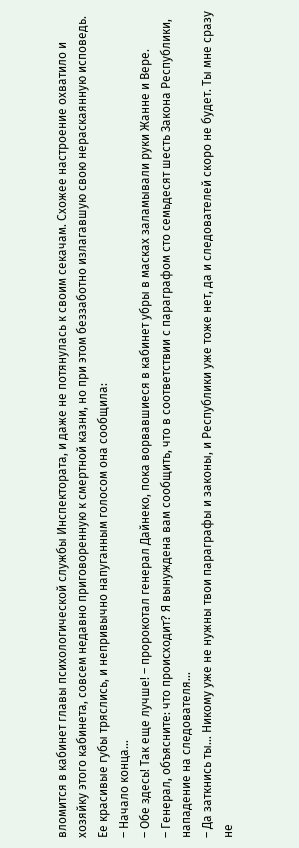вломится в кабинет главы психологической службы Инспектората, и даже не потянулась к своим секачам. Схожее настроение охватило и хозяйку этого кабинета, совсем недавно приговоренную к смертной казни, но при этом беззаботно излагавшую свою нераскаянную исповедь. Ее красивые губы тряслись, и непривычно напуганным голосом она сообщила:
– Начало конца…
– Обе здесь! Так еще лучше! – пророкотал генерал Дайнеко, пока ворвавшиеся в кабинет убры в масках заламывали руки Жанне и Вере.
– Генерал, объясните: что происходит? Я вынуждена вам сообщить, что в соответствии с параграфом сто семьдесят шесть Закона Республики, нападение на следователя…
– Да заткнись ты… Никому уже не нужны твои параграфы и законы, и Республики уже тоже нет, да и следователей скоро не будет. Ты мне сразу не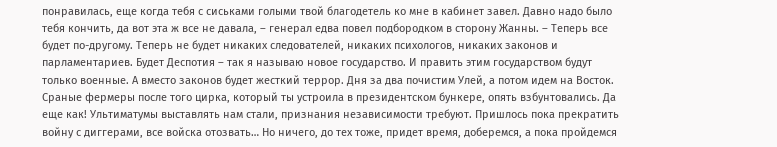понравилась, еще когда тебя с сиськами голыми твой благодетель ко мне в кабинет завел. Давно надо было тебя кончить, да вот эта ж все не давала, – генерал едва повел подбородком в сторону Жанны. – Теперь все будет по-другому. Теперь не будет никаких следователей, никаких психологов, никаких законов и парламентариев. Будет Деспотия – так я называю новое государство. И править этим государством будут только военные. А вместо законов будет жесткий террор. Дня за два почистим Улей, а потом идем на Восток. Сраные фермеры после того цирка, который ты устроила в президентском бункере, опять взбунтовались. Да еще как! Ультиматумы выставлять нам стали, признания независимости требуют. Пришлось пока прекратить войну с диггерами, все войска отозвать… Но ничего, до тех тоже, придет время, доберемся, а пока пройдемся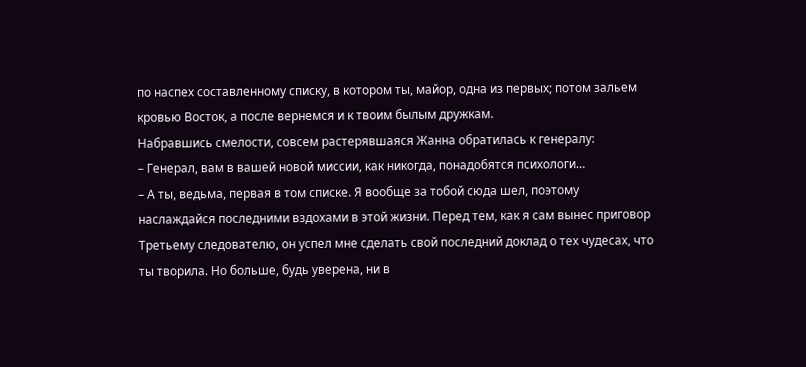по наспех составленному списку, в котором ты, майор, одна из первых; потом зальем кровью Восток, а после вернемся и к твоим былым дружкам.
Набравшись смелости, совсем растерявшаяся Жанна обратилась к генералу:
– Генерал, вам в вашей новой миссии, как никогда, понадобятся психологи…
– А ты, ведьма, первая в том списке. Я вообще за тобой сюда шел, поэтому наслаждайся последними вздохами в этой жизни. Перед тем, как я сам вынес приговор Третьему следователю, он успел мне сделать свой последний доклад о тех чудесах, что ты творила. Но больше, будь уверена, ни в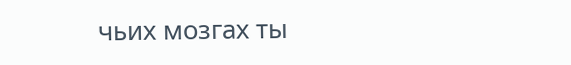чьих мозгах ты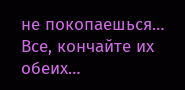не покопаешься… Все, кончайте их обеих…